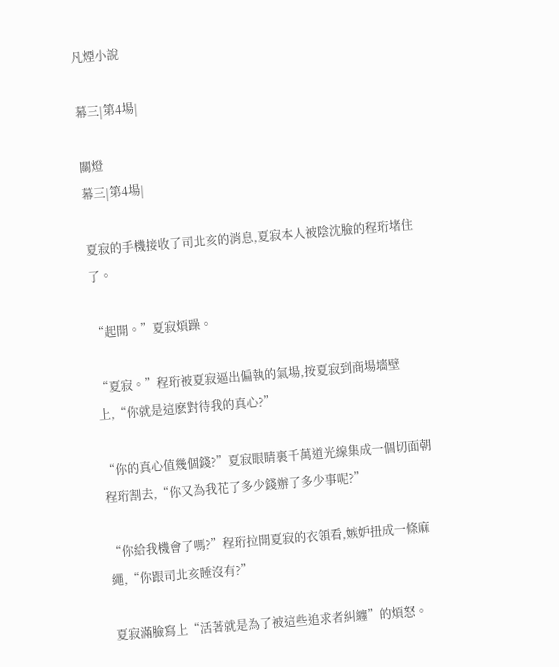凡煙小說

幕三|第4場|

關燈
幕三|第4場|

夏寂的手機接收了司北亥的消息,夏寂本人被陰沈臉的程珩堵住了。

“起開。”夏寂煩躁。

“夏寂。”程珩被夏寂逼出偏執的氣場,按夏寂到商場墻壁上,“你就是這麽對待我的真心?”

“你的真心值幾個錢?”夏寂眼睛裏千萬道光線集成一個切面朝程珩割去,“你又為我花了多少錢辦了多少事呢?”

“你給我機會了嗎?”程珩拉開夏寂的衣領看,嫉妒扭成一條麻繩,“你跟司北亥睡沒有?”

夏寂滿臉寫上“活著就是為了被這些追求者糾纏”的煩怒。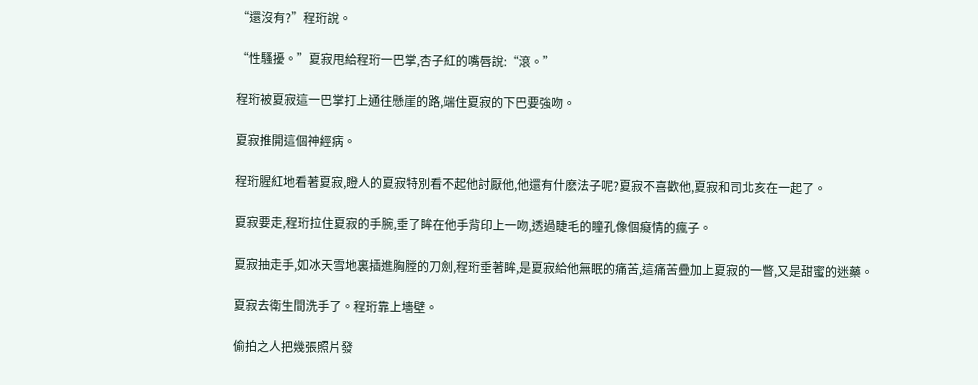“還沒有?”程珩說。

“性騷擾。”夏寂甩給程珩一巴掌,杏子紅的嘴唇說:“滾。”

程珩被夏寂這一巴掌打上通往懸崖的路,端住夏寂的下巴要強吻。

夏寂推開這個神經病。

程珩腥紅地看著夏寂,瞪人的夏寂特別看不起他討厭他,他還有什麽法子呢?夏寂不喜歡他,夏寂和司北亥在一起了。

夏寂要走,程珩拉住夏寂的手腕,垂了眸在他手背印上一吻,透過睫毛的瞳孔像個癡情的瘋子。

夏寂抽走手,如冰天雪地裏插進胸膛的刀劍,程珩垂著眸,是夏寂給他無眠的痛苦,這痛苦疊加上夏寂的一瞥,又是甜蜜的迷藥。

夏寂去衛生間洗手了。程珩靠上墻壁。

偷拍之人把幾張照片發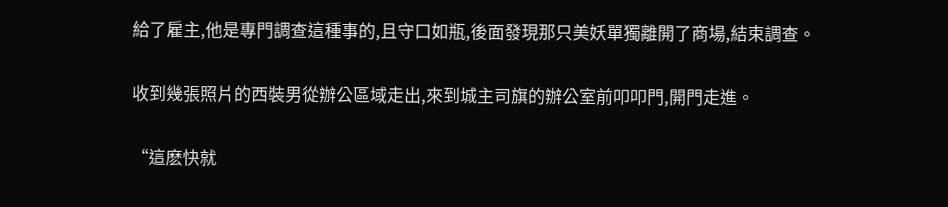給了雇主,他是專門調查這種事的,且守口如瓶,後面發現那只美妖單獨離開了商場,結束調查。

收到幾張照片的西裝男從辦公區域走出,來到城主司旗的辦公室前叩叩門,開門走進。

“這麽快就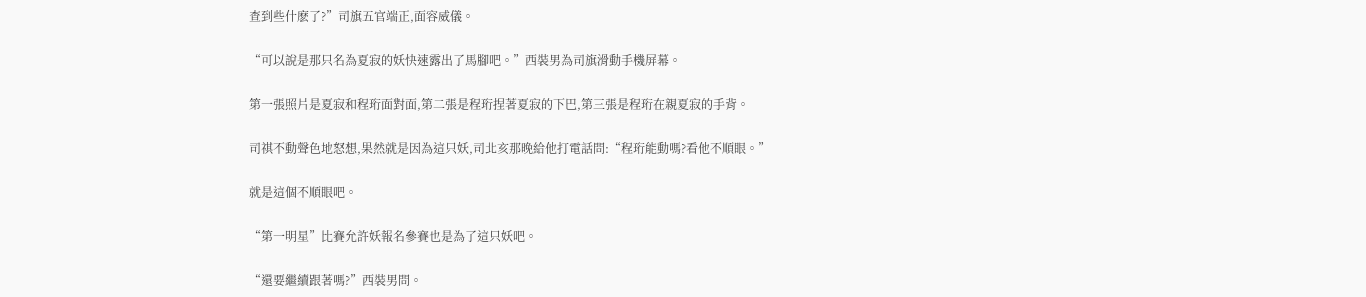查到些什麽了?”司旗五官端正,面容威儀。

“可以說是那只名為夏寂的妖快速露出了馬腳吧。”西裝男為司旗滑動手機屏幕。

第一張照片是夏寂和程珩面對面,第二張是程珩捏著夏寂的下巴,第三張是程珩在親夏寂的手背。

司祺不動聲色地怒想,果然就是因為這只妖,司北亥那晚給他打電話問:“程珩能動嗎?看他不順眼。”

就是這個不順眼吧。

“第一明星”比賽允許妖報名參賽也是為了這只妖吧。

“還要繼續跟著嗎?”西裝男問。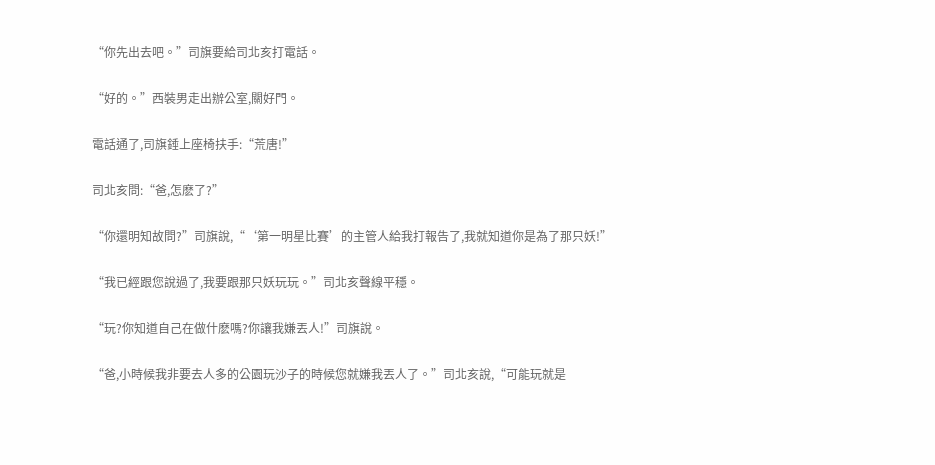“你先出去吧。”司旗要給司北亥打電話。

“好的。”西裝男走出辦公室,關好門。

電話通了,司旗錘上座椅扶手:“荒唐!”

司北亥問:“爸,怎麽了?”

“你還明知故問?”司旗說,“‘第一明星比賽’的主管人給我打報告了,我就知道你是為了那只妖!”

“我已經跟您說過了,我要跟那只妖玩玩。”司北亥聲線平穩。

“玩?你知道自己在做什麽嗎?你讓我嫌丟人!”司旗說。

“爸,小時候我非要去人多的公園玩沙子的時候您就嫌我丟人了。”司北亥說,“可能玩就是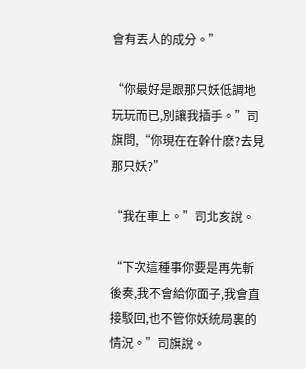會有丟人的成分。”

“你最好是跟那只妖低調地玩玩而已,別讓我插手。”司旗問,“你現在在幹什麽?去見那只妖?”

“我在車上。”司北亥說。

“下次這種事你要是再先斬後奏,我不會給你面子,我會直接駁回,也不管你妖統局裏的情況。”司旗說。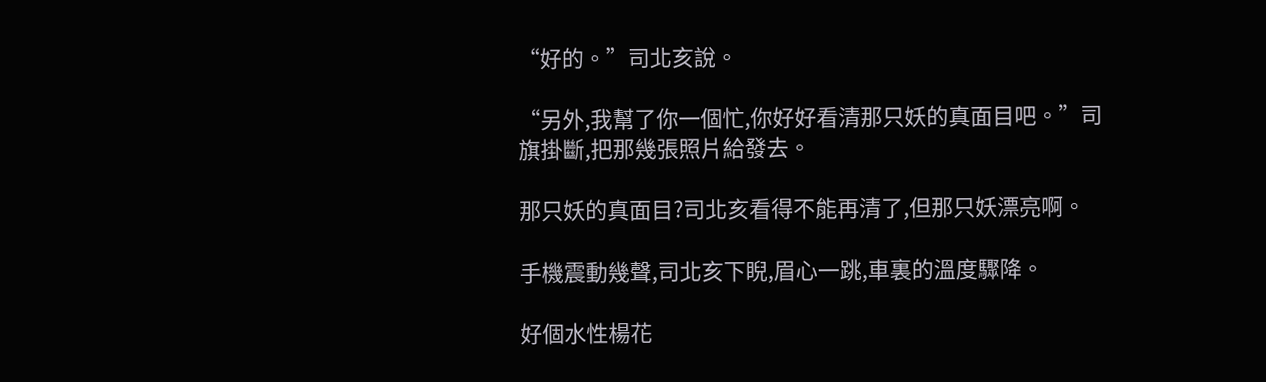“好的。”司北亥說。

“另外,我幫了你一個忙,你好好看清那只妖的真面目吧。”司旗掛斷,把那幾張照片給發去。

那只妖的真面目?司北亥看得不能再清了,但那只妖漂亮啊。

手機震動幾聲,司北亥下睨,眉心一跳,車裏的溫度驟降。

好個水性楊花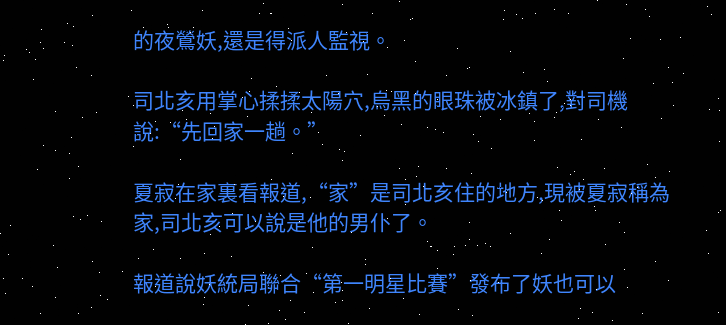的夜鶯妖,還是得派人監視。

司北亥用掌心揉揉太陽穴,烏黑的眼珠被冰鎮了,對司機說:“先回家一趟。”

夏寂在家裏看報道,“家”是司北亥住的地方,現被夏寂稱為家,司北亥可以說是他的男仆了。

報道說妖統局聯合“第一明星比賽”發布了妖也可以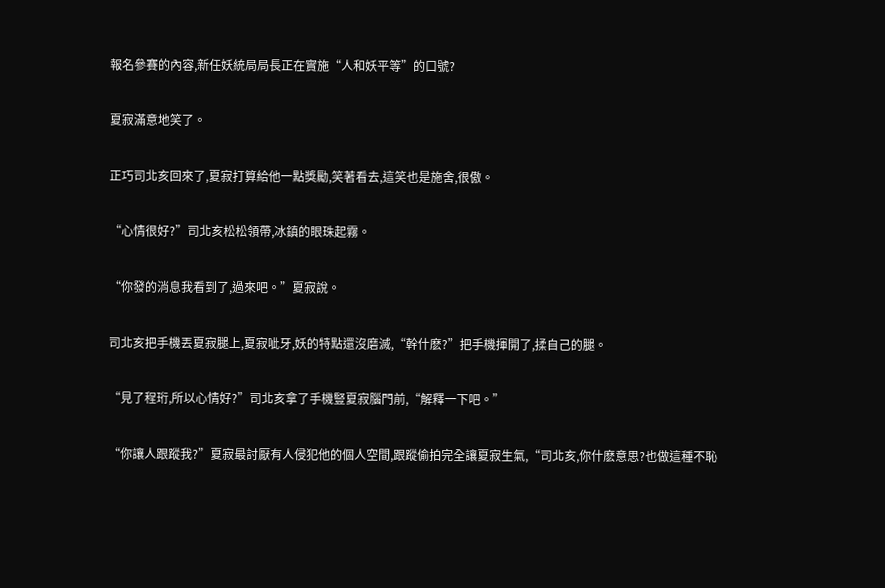報名參賽的內容,新任妖統局局長正在實施“人和妖平等”的口號?

夏寂滿意地笑了。

正巧司北亥回來了,夏寂打算給他一點獎勵,笑著看去,這笑也是施舍,很傲。

“心情很好?”司北亥松松領帶,冰鎮的眼珠起霧。

“你發的消息我看到了,過來吧。”夏寂說。

司北亥把手機丟夏寂腿上,夏寂呲牙,妖的特點還沒磨滅,“幹什麽?”把手機揮開了,揉自己的腿。

“見了程珩,所以心情好?”司北亥拿了手機豎夏寂腦門前,“解釋一下吧。”

“你讓人跟蹤我?”夏寂最討厭有人侵犯他的個人空間,跟蹤偷拍完全讓夏寂生氣,“司北亥,你什麽意思?也做這種不恥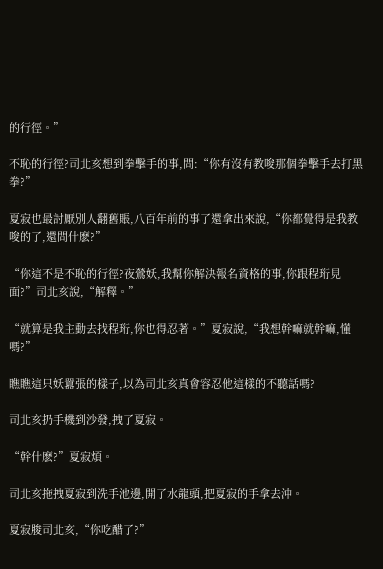的行徑。”

不恥的行徑?司北亥想到拳擊手的事,問:“你有沒有教唆那個拳擊手去打黑拳?”

夏寂也最討厭別人翻舊賬,八百年前的事了還拿出來說,“你都覺得是我教唆的了,還問什麽?”

“你這不是不恥的行徑?夜鶯妖,我幫你解決報名資格的事,你跟程珩見面?”司北亥說,“解釋。”

“就算是我主動去找程珩,你也得忍著。”夏寂說,“我想幹嘛就幹嘛,懂嗎?”

瞧瞧這只妖囂張的樣子,以為司北亥真會容忍他這樣的不聽話嗎?

司北亥扔手機到沙發,拽了夏寂。

“幹什麽?”夏寂煩。

司北亥拖拽夏寂到洗手池邊,開了水龍頭,把夏寂的手拿去沖。

夏寂脧司北亥,“你吃醋了?”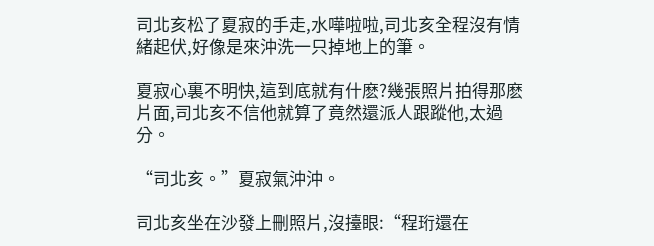司北亥松了夏寂的手走,水嘩啦啦,司北亥全程沒有情緒起伏,好像是來沖洗一只掉地上的筆。

夏寂心裏不明快,這到底就有什麽?幾張照片拍得那麽片面,司北亥不信他就算了竟然還派人跟蹤他,太過分。

“司北亥。”夏寂氣沖沖。

司北亥坐在沙發上刪照片,沒擡眼:“程珩還在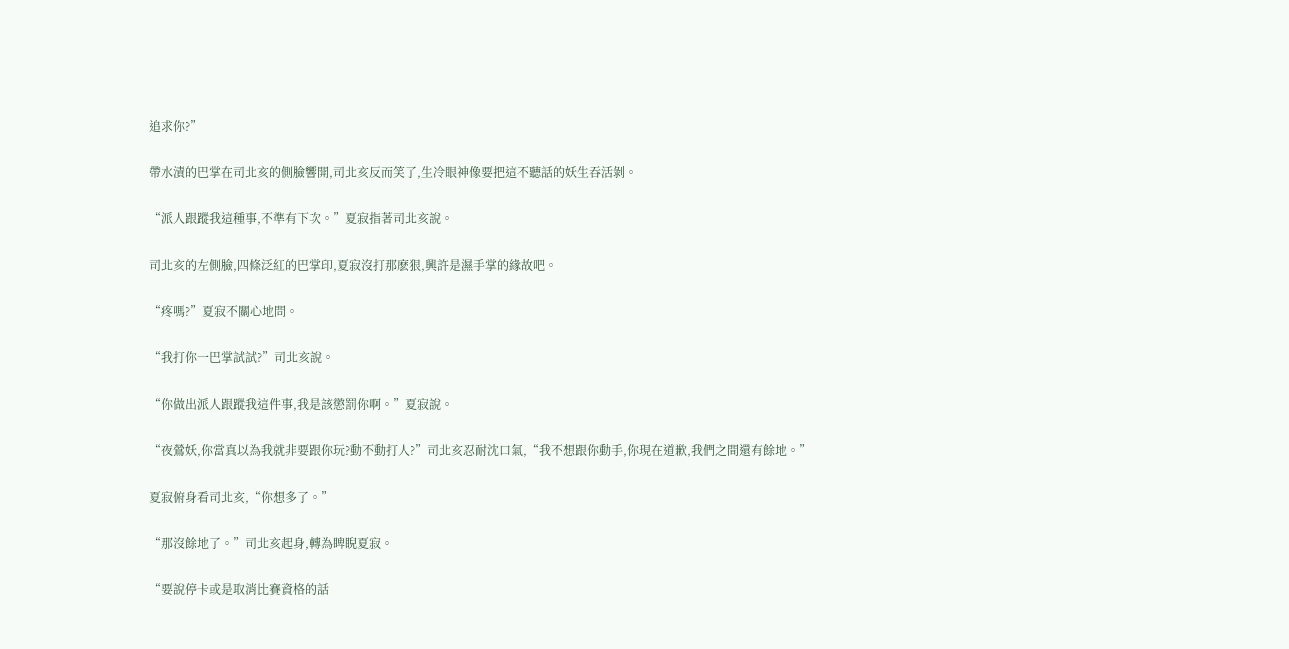追求你?”

帶水漬的巴掌在司北亥的側臉響開,司北亥反而笑了,生冷眼神像要把這不聽話的妖生吞活剝。

“派人跟蹤我這種事,不準有下次。”夏寂指著司北亥說。

司北亥的左側臉,四條泛紅的巴掌印,夏寂沒打那麽狠,興許是濕手掌的緣故吧。

“疼嗎?”夏寂不關心地問。

“我打你一巴掌試試?”司北亥說。

“你做出派人跟蹤我這件事,我是該懲罰你啊。”夏寂說。

“夜鶯妖,你當真以為我就非要跟你玩?動不動打人?”司北亥忍耐沈口氣,“我不想跟你動手,你現在道歉,我們之間還有餘地。”

夏寂俯身看司北亥,“你想多了。”

“那沒餘地了。”司北亥起身,轉為睥睨夏寂。

“要說停卡或是取消比賽資格的話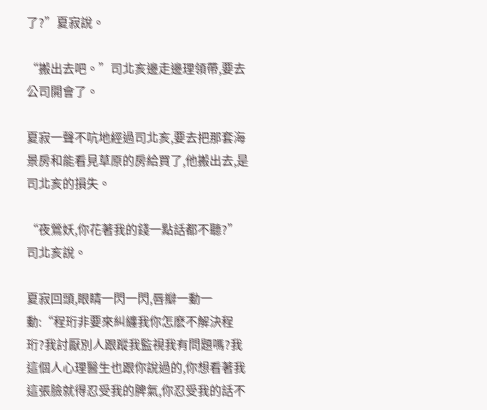了?”夏寂說。

“搬出去吧。”司北亥邊走邊理領帶,要去公司開會了。

夏寂一聲不吭地經過司北亥,要去把那套海景房和能看見草原的房給買了,他搬出去,是司北亥的損失。

“夜鶯妖,你花著我的錢一點話都不聽?”司北亥說。

夏寂回頭,眼睛一閃一閃,唇瓣一動一動:“程珩非要來糾纏我你怎麽不解決程珩?我討厭別人跟蹤我監視我有問題嗎?我這個人心理醫生也跟你說過的,你想看著我這張臉就得忍受我的脾氣,你忍受我的話不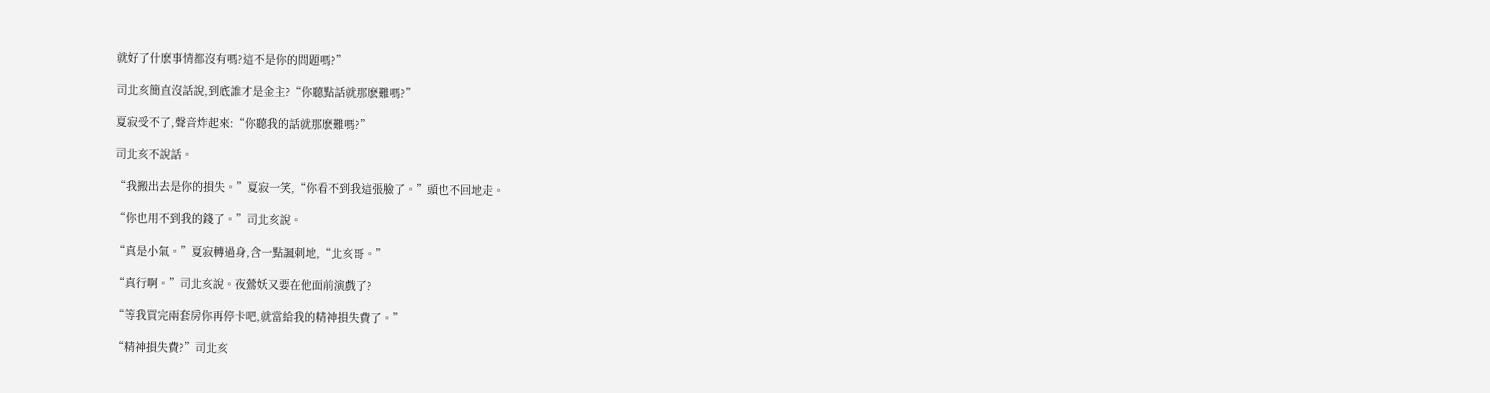就好了什麽事情都沒有嗎?這不是你的問題嗎?”

司北亥簡直沒話說,到底誰才是金主?“你聽點話就那麽難嗎?”

夏寂受不了,聲音炸起來:“你聽我的話就那麽難嗎?”

司北亥不說話。

“我搬出去是你的損失。”夏寂一笑,“你看不到我這張臉了。”頭也不回地走。

“你也用不到我的錢了。”司北亥說。

“真是小氣。”夏寂轉過身,含一點諷刺地,“北亥哥。”

“真行啊。”司北亥說。夜鶯妖又要在他面前演戲了?

“等我買完兩套房你再停卡吧,就當給我的精神損失費了。”

“精神損失費?”司北亥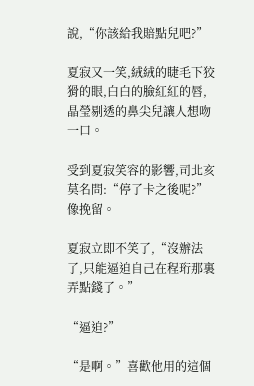說,“你該給我賠點兒吧?”

夏寂又一笑,絨絨的睫毛下狡猾的眼,白白的臉紅紅的唇,晶瑩剔透的鼻尖兒讓人想吻一口。

受到夏寂笑容的影響,司北亥莫名問:“停了卡之後呢?”像挽留。

夏寂立即不笑了,“沒辦法了,只能逼迫自己在程珩那裏弄點錢了。”

“逼迫?”

“是啊。”喜歡他用的這個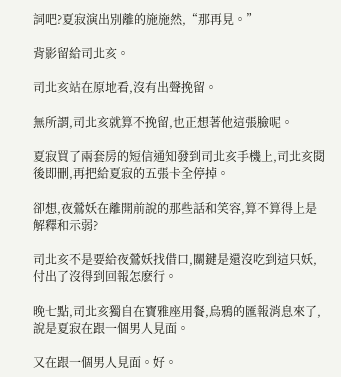詞吧?夏寂演出別離的施施然,“那再見。”

背影留給司北亥。

司北亥站在原地看,沒有出聲挽留。

無所謂,司北亥就算不挽留,也正想著他這張臉呢。

夏寂買了兩套房的短信通知發到司北亥手機上,司北亥閱後即刪,再把給夏寂的五張卡全停掉。

卻想,夜鶯妖在離開前說的那些話和笑容,算不算得上是解釋和示弱?

司北亥不是要給夜鶯妖找借口,關鍵是還沒吃到這只妖,付出了沒得到回報怎麽行。

晚七點,司北亥獨自在寶雅座用餐,烏鴉的匯報消息來了,說是夏寂在跟一個男人見面。

又在跟一個男人見面。好。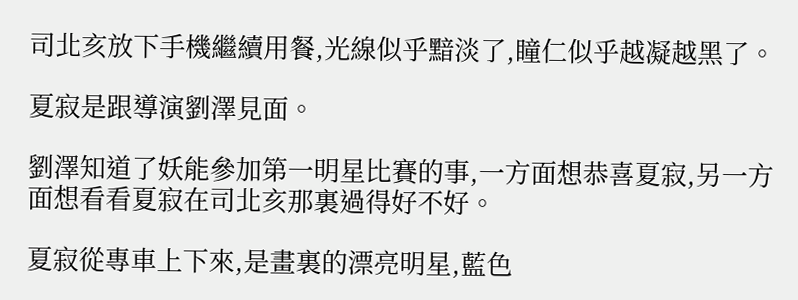司北亥放下手機繼續用餐,光線似乎黯淡了,瞳仁似乎越凝越黑了。

夏寂是跟導演劉澤見面。

劉澤知道了妖能參加第一明星比賽的事,一方面想恭喜夏寂,另一方面想看看夏寂在司北亥那裏過得好不好。

夏寂從專車上下來,是畫裏的漂亮明星,藍色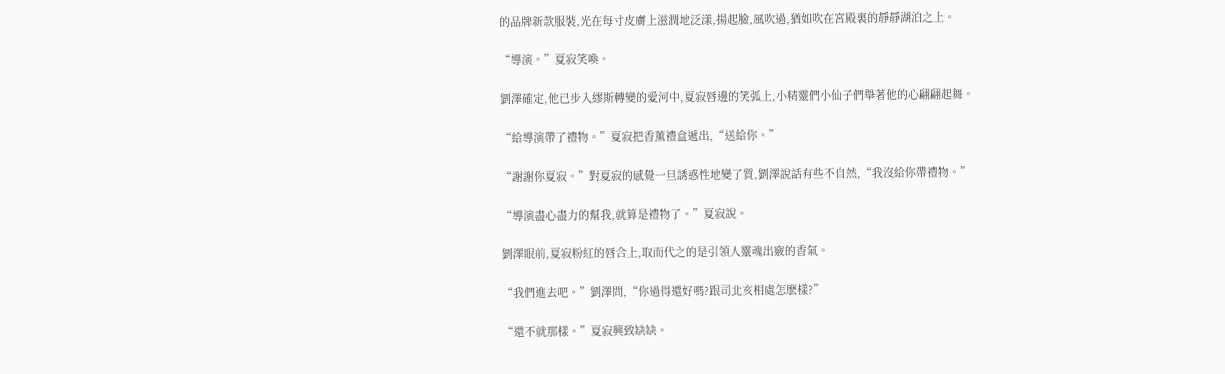的品牌新款服裝,光在每寸皮膚上滋潤地泛漾,揚起臉,風吹過,猶如吹在宮殿裏的靜靜湖泊之上。

“導演。”夏寂笑喚。

劉澤確定,他已步入繆斯轉變的愛河中,夏寂唇邊的笑弧上,小精靈們小仙子們舉著他的心翩翩起舞。

“給導演帶了禮物。”夏寂把香薰禮盒遞出,“送給你。”

“謝謝你夏寂。”對夏寂的感覺一旦誘惑性地變了質,劉澤說話有些不自然,“我沒給你帶禮物。”

“導演盡心盡力的幫我,就算是禮物了。”夏寂說。

劉澤眼前,夏寂粉紅的唇合上,取而代之的是引領人靈魂出竅的香氣。

“我們進去吧。”劉澤問,“你過得還好嗎?跟司北亥相處怎麽樣?”

“還不就那樣。”夏寂興致缺缺。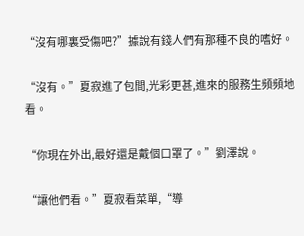“沒有哪裏受傷吧?”據說有錢人們有那種不良的嗜好。

“沒有。”夏寂進了包間,光彩更甚,進來的服務生頻頻地看。

“你現在外出,最好還是戴個口罩了。”劉澤說。

“讓他們看。”夏寂看菜單,“導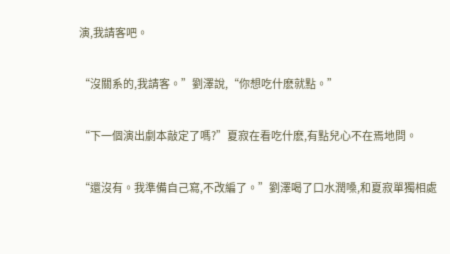演,我請客吧。

“沒關系的,我請客。”劉澤說,“你想吃什麽就點。”

“下一個演出劇本敲定了嗎?”夏寂在看吃什麽,有點兒心不在焉地問。

“還沒有。我準備自己寫,不改編了。”劉澤喝了口水潤嗓,和夏寂單獨相處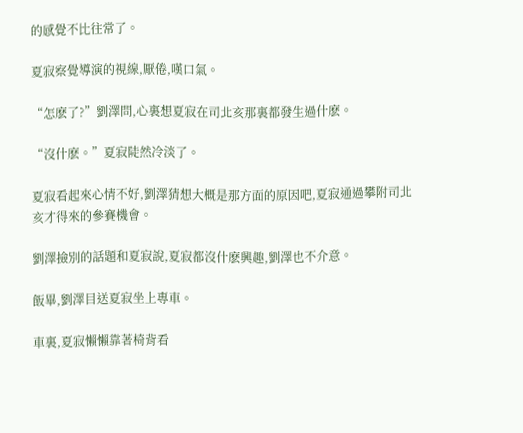的感覺不比往常了。

夏寂察覺導演的視線,厭倦,嘆口氣。

“怎麽了?”劉澤問,心裏想夏寂在司北亥那裏都發生過什麽。

“沒什麽。”夏寂陡然冷淡了。

夏寂看起來心情不好,劉澤猜想大概是那方面的原因吧,夏寂通過攀附司北亥才得來的參賽機會。

劉澤撿別的話題和夏寂說,夏寂都沒什麽興趣,劉澤也不介意。

飯畢,劉澤目送夏寂坐上專車。

車裏,夏寂懶懶靠著椅背看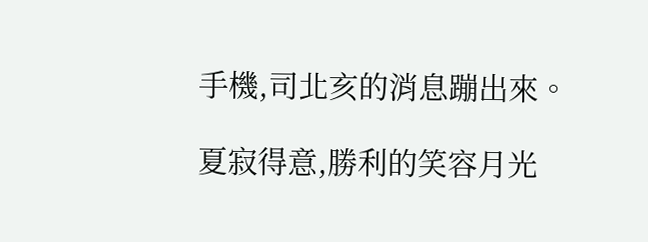手機,司北亥的消息蹦出來。

夏寂得意,勝利的笑容月光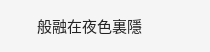般融在夜色裏隱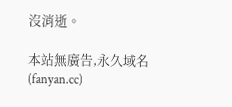沒消逝。

本站無廣告,永久域名(fanyan.cc)